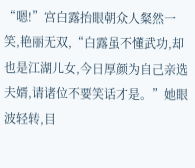“嗯!”宫白露抬眼朝众人粲然一笑,艳丽无双,“白露虽不懂武功,却也是江湖儿女,今日厚颜为自己亲选夫婿,请诸位不要笑话才是。”她眼波轻转,目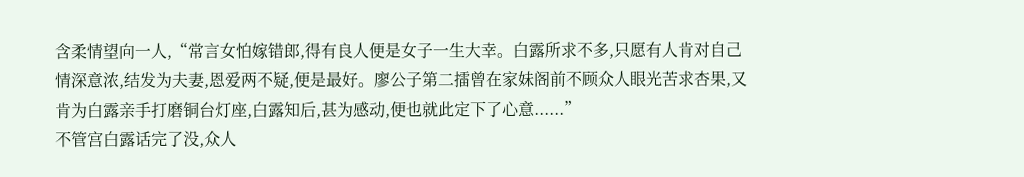含柔情望向一人,“常言女怕嫁错郎,得有良人便是女子一生大幸。白露所求不多,只愿有人肯对自己情深意浓,结发为夫妻,恩爱两不疑,便是最好。廖公子第二擂曾在家妹阁前不顾众人眼光苦求杏果,又肯为白露亲手打磨铜台灯座,白露知后,甚为感动,便也就此定下了心意......”
不管宫白露话完了没,众人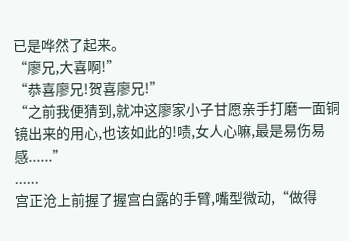已是哗然了起来。
“廖兄,大喜啊!”
“恭喜廖兄!贺喜廖兄!”
“之前我便猜到,就冲这廖家小子甘愿亲手打磨一面铜镜出来的用心,也该如此的!啧,女人心嘛,最是易伤易感......”
......
宫正沧上前握了握宫白露的手臂,嘴型微动,“做得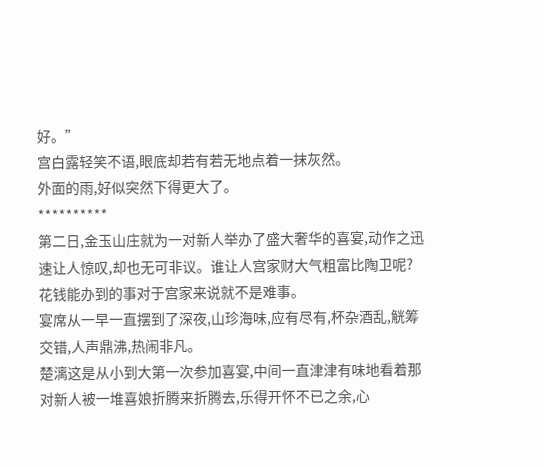好。”
宫白露轻笑不语,眼底却若有若无地点着一抹灰然。
外面的雨,好似突然下得更大了。
**********
第二日,金玉山庄就为一对新人举办了盛大奢华的喜宴,动作之迅速让人惊叹,却也无可非议。谁让人宫家财大气粗富比陶卫呢?花钱能办到的事对于宫家来说就不是难事。
宴席从一早一直摆到了深夜,山珍海味,应有尽有,杯杂酒乱,觥筹交错,人声鼎沸,热闹非凡。
楚漓这是从小到大第一次参加喜宴,中间一直津津有味地看着那对新人被一堆喜娘折腾来折腾去,乐得开怀不已之余,心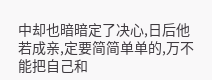中却也暗暗定了决心,日后他若成亲,定要简简单单的,万不能把自己和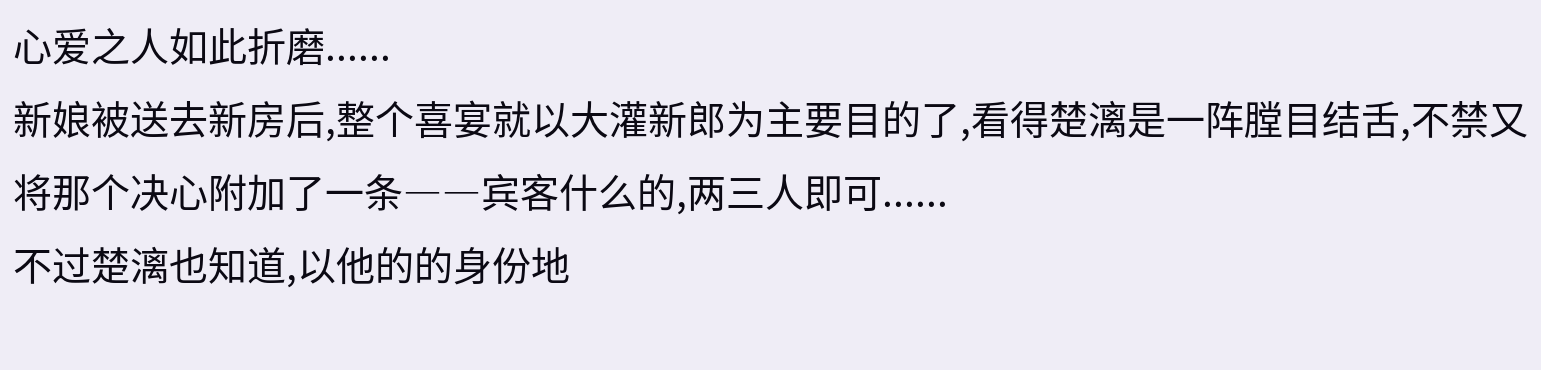心爱之人如此折磨......
新娘被送去新房后,整个喜宴就以大灌新郎为主要目的了,看得楚漓是一阵膛目结舌,不禁又将那个决心附加了一条――宾客什么的,两三人即可......
不过楚漓也知道,以他的的身份地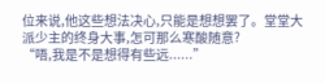位来说,他这些想法决心,只能是想想罢了。堂堂大派少主的终身大事,怎可那么寒酸随意?
“唔,我是不是想得有些远......”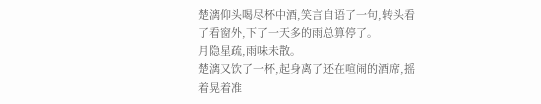楚漓仰头喝尽杯中酒,笑言自语了一句,转头看了看窗外,下了一天多的雨总算停了。
月隐星疏,雨味未散。
楚漓又饮了一杯,起身离了还在喧闹的酒席,摇着晃着准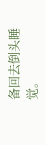备回去倒头睡觉。